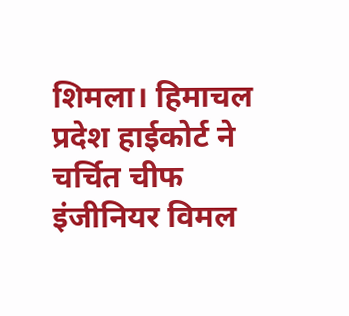शिमला। हिमाचल प्रदेश हाईकोर्ट ने चर्चित चीफ इंजीनियर विमल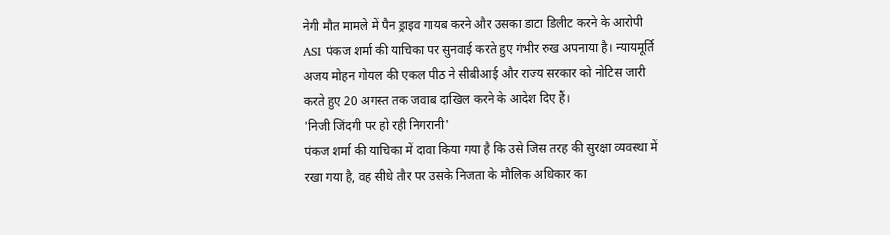नेगी मौत मामले में पैन ड्राइव गायब करने और उसका डाटा डिलीट करने के आरोपी ASI पंकज शर्मा की याचिका पर सुनवाई करते हुए गंभीर रुख अपनाया है। न्यायमूर्ति अजय मोहन गोयल की एकल पीठ ने सीबीआई और राज्य सरकार को नोटिस जारी करते हुए 20 अगस्त तक जवाब दाखिल करने के आदेश दिए हैं।
'निजी जिंदगी पर हो रही निगरानी'
पंकज शर्मा की याचिका में दावा किया गया है कि उसे जिस तरह की सुरक्षा व्यवस्था में रखा गया है, वह सीधे तौर पर उसके निजता के मौलिक अधिकार का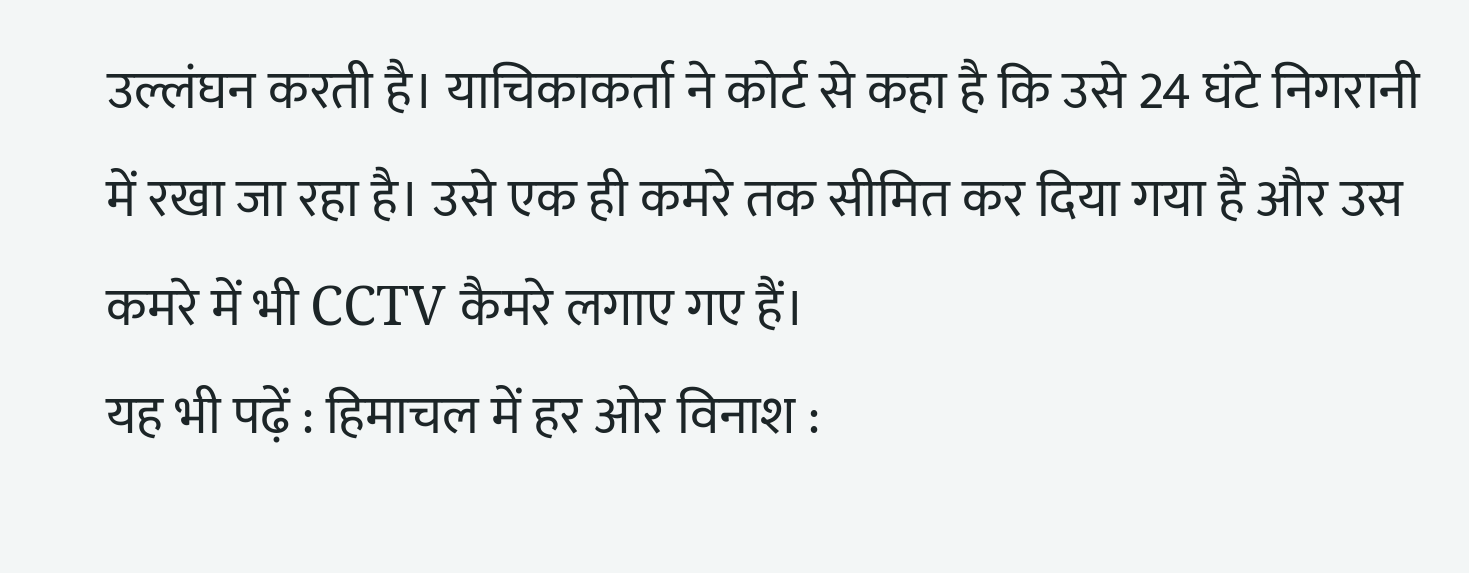उल्लंघन करती है। याचिकाकर्ता ने कोर्ट से कहा है कि उसे 24 घंटे निगरानी में रखा जा रहा है। उसे एक ही कमरे तक सीमित कर दिया गया है और उस कमरे में भी CCTV कैमरे लगाए गए हैं।
यह भी पढ़ें : हिमाचल में हर ओर विनाश :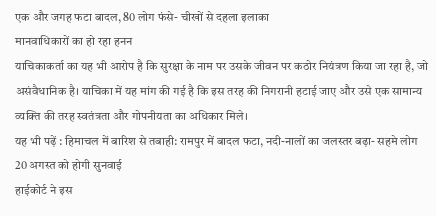एक और जगह फटा बादल, 80 लोग फंसे- चीखों से दहला इलाका
मानवाधिकारों का हो रहा हनन
याचिकाकर्ता का यह भी आरोप है कि सुरक्षा के नाम पर उसके जीवन पर कठोर नियंत्रण किया जा रहा है, जो असंवैधानिक है। याचिका में यह मांग की गई है कि इस तरह की निगरानी हटाई जाए और उसे एक सामान्य व्यक्ति की तरह स्वतंत्रता और गोपनीयता का अधिकार मिले।
यह भी पढ़ें : हिमाचल में बारिश से तबाही: रामपुर में बादल फटा, नदी-नालों का जलस्तर बढ़ा- सहमे लोग
20 अगस्त को होगी सुनवाई
हाईकोर्ट ने इस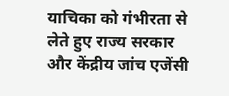याचिका को गंभीरता से लेते हुए राज्य सरकार और केंद्रीय जांच एजेंसी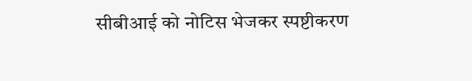सीबीआई को नोटिस भेजकर स्पष्टीकरण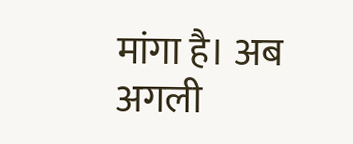मांगा है। अब अगली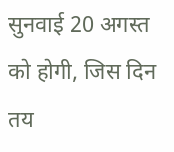सुनवाई 20 अगस्त को होगी, जिस दिन तय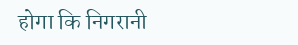होगा कि निगरानी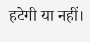हटेगी या नहीं।